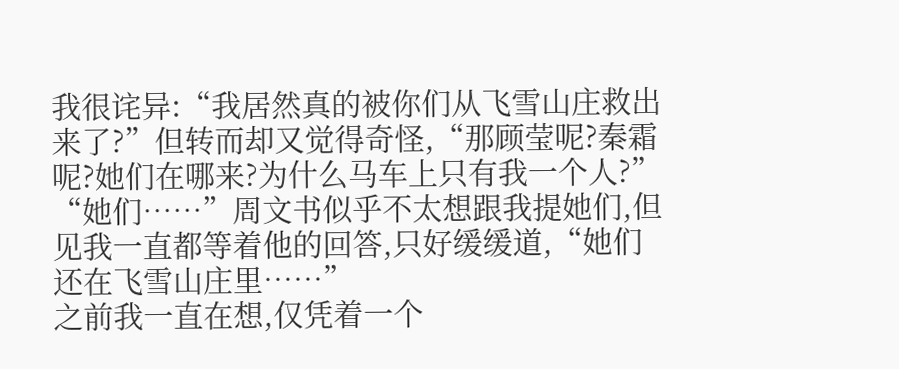我很诧异:“我居然真的被你们从飞雪山庄救出来了?”但转而却又觉得奇怪,“那顾莹呢?秦霜呢?她们在哪来?为什么马车上只有我一个人?”
“她们……”周文书似乎不太想跟我提她们,但见我一直都等着他的回答,只好缓缓道,“她们还在飞雪山庄里……”
之前我一直在想,仅凭着一个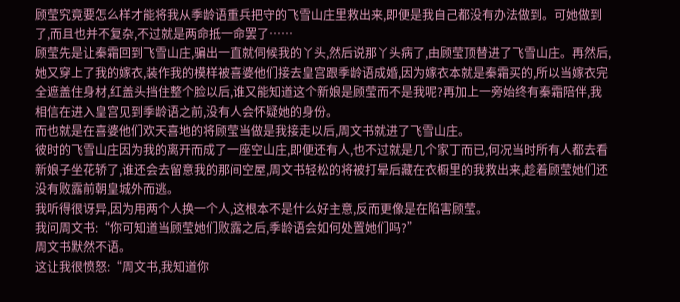顾莹究竟要怎么样才能将我从季龄语重兵把守的飞雪山庄里救出来,即便是我自己都没有办法做到。可她做到了,而且也并不复杂,不过就是两命抵一命罢了……
顾莹先是让秦霜回到飞雪山庄,骗出一直就伺候我的丫头,然后说那丫头病了,由顾莹顶替进了飞雪山庄。再然后,她又穿上了我的嫁衣,装作我的模样被喜婆他们接去皇宫跟季龄语成婚,因为嫁衣本就是秦霜买的,所以当嫁衣完全遮盖住身材,红盖头挡住整个脸以后,谁又能知道这个新娘是顾莹而不是我呢?再加上一旁始终有秦霜陪伴,我相信在进入皇宫见到季龄语之前,没有人会怀疑她的身份。
而也就是在喜婆他们欢天喜地的将顾莹当做是我接走以后,周文书就进了飞雪山庄。
彼时的飞雪山庄因为我的离开而成了一座空山庄,即便还有人,也不过就是几个家丁而已,何况当时所有人都去看新娘子坐花轿了,谁还会去留意我的那间空屋,周文书轻松的将被打晕后藏在衣橱里的我救出来,趁着顾莹她们还没有败露前朝皇城外而逃。
我听得很讶异,因为用两个人换一个人,这根本不是什么好主意,反而更像是在陷害顾莹。
我问周文书:“你可知道当顾莹她们败露之后,季龄语会如何处置她们吗?”
周文书默然不语。
这让我很愤怒:“周文书,我知道你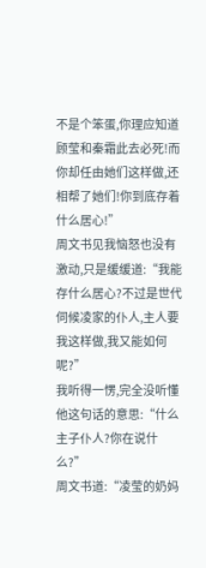不是个笨蛋,你理应知道顾莹和秦霜此去必死!而你却任由她们这样做,还相帮了她们!你到底存着什么居心!”
周文书见我恼怒也没有激动,只是缓缓道:“我能存什么居心?不过是世代伺候凌家的仆人,主人要我这样做,我又能如何呢?”
我听得一愣,完全没听懂他这句话的意思:“什么主子仆人?你在说什么?”
周文书道:“凌莹的奶妈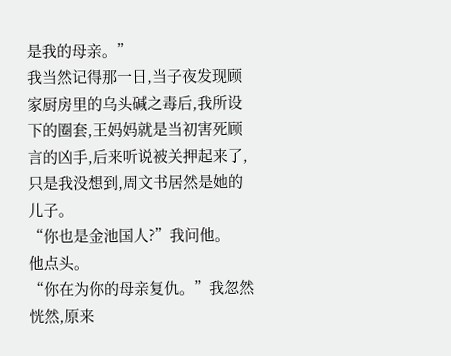是我的母亲。”
我当然记得那一日,当子夜发现顾家厨房里的乌头碱之毒后,我所设下的圈套,王妈妈就是当初害死顾言的凶手,后来听说被关押起来了,只是我没想到,周文书居然是她的儿子。
“你也是金池国人?”我问他。
他点头。
“你在为你的母亲复仇。”我忽然恍然,原来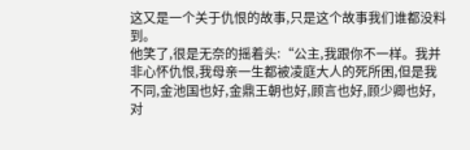这又是一个关于仇恨的故事,只是这个故事我们谁都没料到。
他笑了,很是无奈的摇着头:“公主,我跟你不一样。我并非心怀仇恨,我母亲一生都被凌庭大人的死所困,但是我不同,金池国也好,金鼎王朝也好,顾言也好,顾少卿也好,对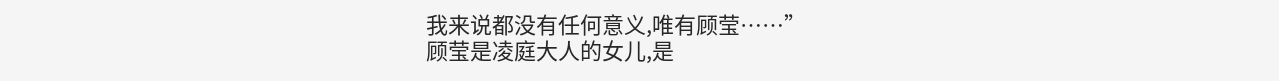我来说都没有任何意义,唯有顾莹……”
顾莹是凌庭大人的女儿,是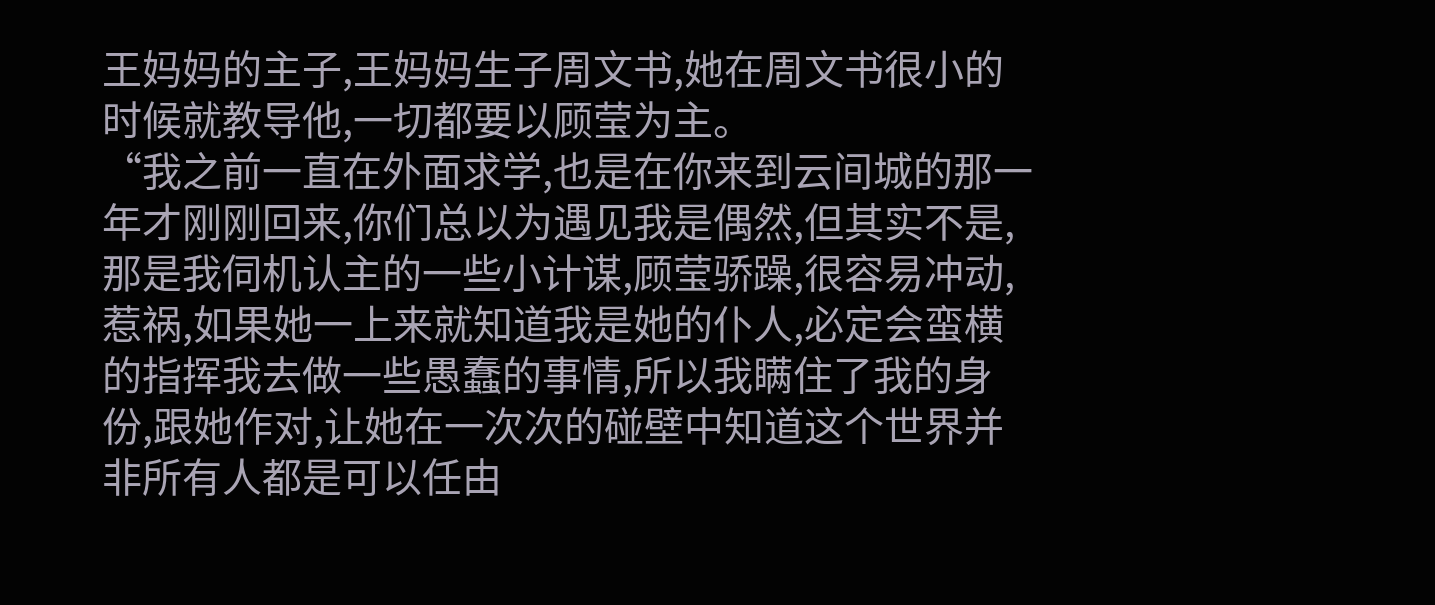王妈妈的主子,王妈妈生子周文书,她在周文书很小的时候就教导他,一切都要以顾莹为主。
“我之前一直在外面求学,也是在你来到云间城的那一年才刚刚回来,你们总以为遇见我是偶然,但其实不是,那是我伺机认主的一些小计谋,顾莹骄躁,很容易冲动,惹祸,如果她一上来就知道我是她的仆人,必定会蛮横的指挥我去做一些愚蠢的事情,所以我瞒住了我的身份,跟她作对,让她在一次次的碰壁中知道这个世界并非所有人都是可以任由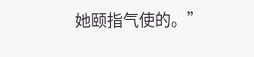她颐指气使的。”